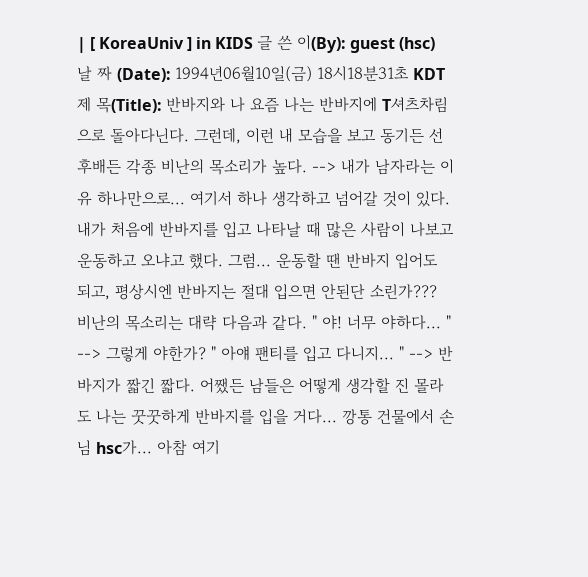| [ KoreaUniv ] in KIDS 글 쓴 이(By): guest (hsc) 날 짜 (Date): 1994년06월10일(금) 18시18분31초 KDT 제 목(Title): 반바지와 나 요즘 나는 반바지에 T셔츠차림으로 돌아다닌다. 그런데, 이런 내 모습을 보고 동기든 선후배든 각종 비난의 목소리가 높다. --> 내가 남자라는 이유 하나만으로... 여기서 하나 생각하고 넘어갈 것이 있다. 내가 처음에 반바지를 입고 나타날 때 많은 사람이 나보고 운동하고 오냐고 했다. 그럼... 운동할 땐 반바지 입어도 되고, 평상시엔 반바지는 절대 입으면 안된단 소린가??? 비난의 목소리는 대략 다음과 같다. " 야! 너무 야하다... " --> 그렇게 야한가? " 아얘 팬티를 입고 다니지... " --> 반바지가 짧긴 짧다. 어쨌든 남들은 어떻게 생각할 진 몰라도 나는 꿋꿋하게 반바지를 입을 거다... 깡통 건물에서 손님 hsc가... 아참 여기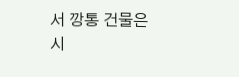서 깡통 건물은 시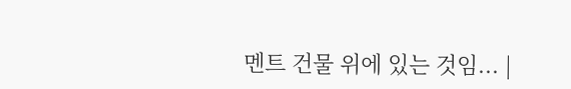멘트 건물 위에 있는 것임... |